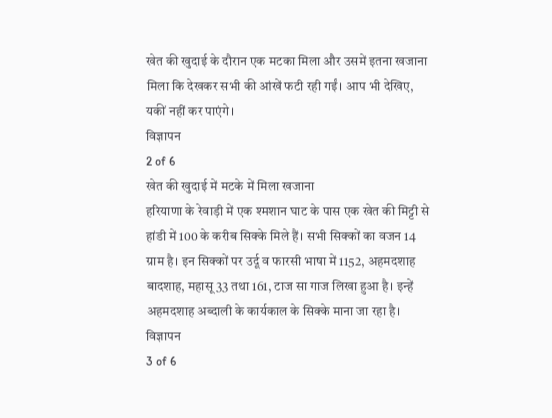खेत की खुदाई के दौरान एक मटका मिला और उसमें इतना खजाना मिला कि देखकर सभी की आंखें फटी रही गईं। आप भी देखिए, यकीं नहीं कर पाएंगे।
विज्ञापन
2 of 6
खेत की खुदाई में मटके में मिला खजाना
हरियाणा के रेवाड़ी में एक श्मशान घाट के पास एक खेत की मिट्टी से हांडी में 100 के करीब सिक्के मिले हैं। सभी सिक्कों का वजन 14 ग्राम है। इन सिक्कों पर उर्दू व फारसी भाषा में 1152, अहमदशाह बादशाह, महासू 33 तथा 161, टाज सा गाज लिखा हुआ है। इन्हें अहमदशाह अब्दाली के कार्यकाल के सिक्के माना जा रहा है।
विज्ञापन
3 of 6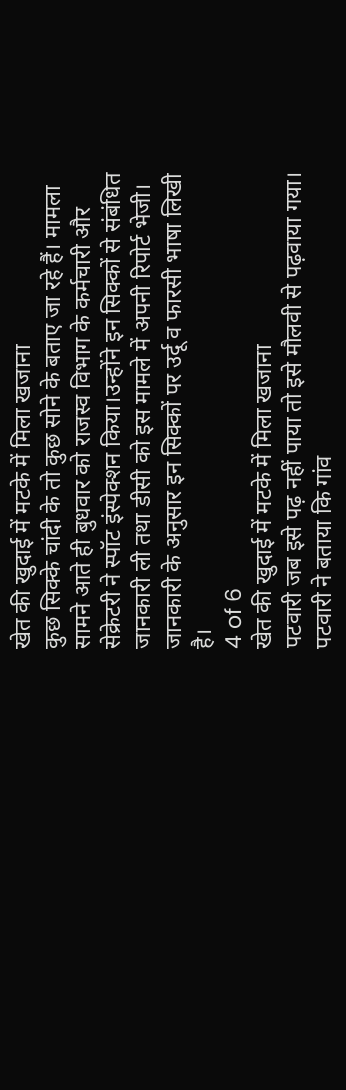खेत की खुदाई में मटके में मिला खजाना
कुछ सिक्के चांदी के तो कुछ सोने के बताए जा रहे हैं। मामला सामने आते ही बुधवार को राजस्व विभाग के कर्मचारी और सेक्रेटरी ने स्पॉट इंस्पेक्शन किया।उन्होंने इन सिक्कों से संबंधित जानकारी ली तथा डीसी को इस मामले में अपनी रिपोर्ट भेजी। जानकारी के अनुसार इन सिक्कों पर उर्दू व फारसी भाषा लिखी है।
4 of 6
खेत की खुदाई में मटके में मिला खजाना
पटवारी जब इसे पढ़ नहीं पाया तो इसे मौलवी से पढ़वाया गया। पटवारी ने बताया कि गांव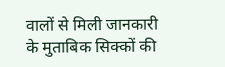वालों से मिली जानकारी के मुताबिक सिक्कों की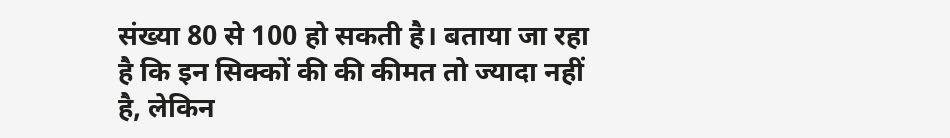संख्या 80 से 100 हो सकती है। बताया जा रहा है कि इन सिक्कों की की कीमत तो ज्यादा नहीं है, लेकिन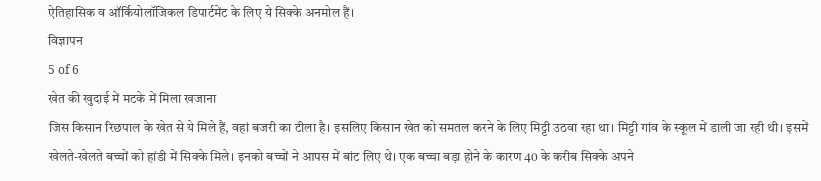ऐतिहासिक व ऑर्कियोलॉजिकल डिपार्टमेंट के लिए ये सिक्के अनमोल हैं।
विज्ञापन
5 of 6
खेत की खुदाई में मटके में मिला खजाना
जिस किसान रिछपाल के खेत से ये मिले हैं, वहां बजरी का टीला है। इसलिए किसान खेत को समतल करने के लिए मिट्टी उठवा रहा था। मिट्टी गांव के स्कूल में डाली जा रही थी। इसमें खेलते-खेलते बच्चों को हांडी में सिक्के मिले। इनको बच्चों ने आपस में बांट लिए थे। एक बच्चा बड़ा होने के कारण 40 के करीब सिक्के अपने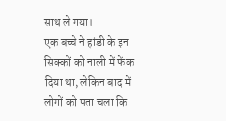साथ ले गया।
एक बच्चे ने हांडी के इन सिक्कों को नाली में फेंक दिया था, लेकिन बाद में लोगों को पता चला कि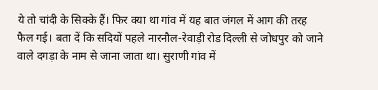ये तो चांदी के सिक्के हैं। फिर क्या था गांव में यह बात जंगल में आग की तरह फैल गई। बता दें कि सदियों पहले नारनौल-रेवाड़ी रोड दिल्ली से जोधपुर को जाने वाले दगड़ा के नाम से जाना जाता था। सुराणी गांव में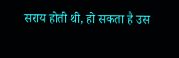सराय होती थी, हो सकता है उस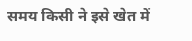समय किसी ने इसे खेत में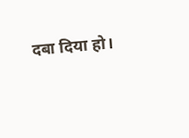दबा दिया हो।